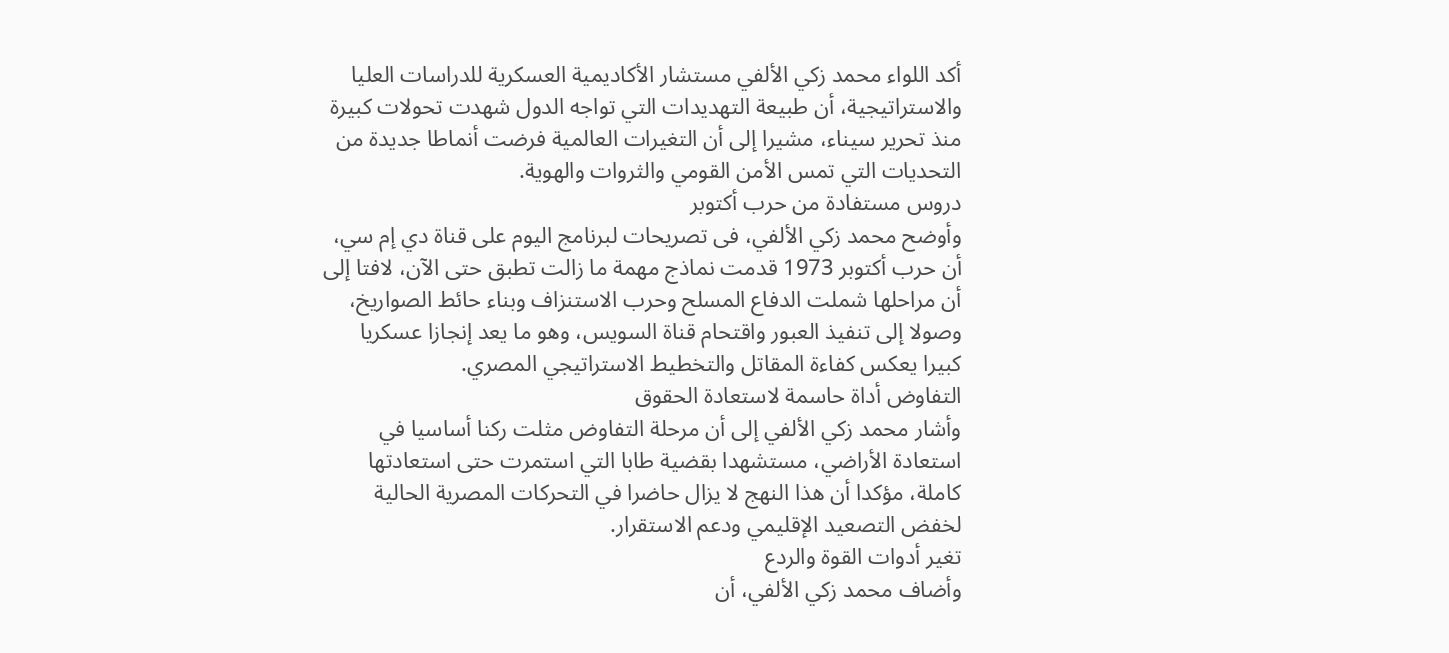أكد اللواء محمد زكي الألفي مستشار الأكاديمية العسكرية للدراسات العليا والاستراتيجية، أن طبيعة التهديدات التي تواجه الدول شهدت تحولات كبيرة منذ تحرير سيناء، مشيرا إلى أن التغيرات العالمية فرضت أنماطا جديدة من التحديات التي تمس الأمن القومي والثروات والهوية.
دروس مستفادة من حرب أكتوبر
وأوضح محمد زكي الألفي، فى تصريحات لبرنامج اليوم على قناة دي إم سي، أن حرب أكتوبر 1973 قدمت نماذج مهمة ما زالت تطبق حتى الآن، لافتا إلى أن مراحلها شملت الدفاع المسلح وحرب الاستنزاف وبناء حائط الصواريخ، وصولا إلى تنفيذ العبور واقتحام قناة السويس، وهو ما يعد إنجازا عسكريا كبيرا يعكس كفاءة المقاتل والتخطيط الاستراتيجي المصري.
التفاوض أداة حاسمة لاستعادة الحقوق
وأشار محمد زكي الألفي إلى أن مرحلة التفاوض مثلت ركنا أساسيا في استعادة الأراضي، مستشهدا بقضية طابا التي استمرت حتى استعادتها كاملة، مؤكدا أن هذا النهج لا يزال حاضرا في التحركات المصرية الحالية لخفض التصعيد الإقليمي ودعم الاستقرار.
تغير أدوات القوة والردع
وأضاف محمد زكي الألفي، أن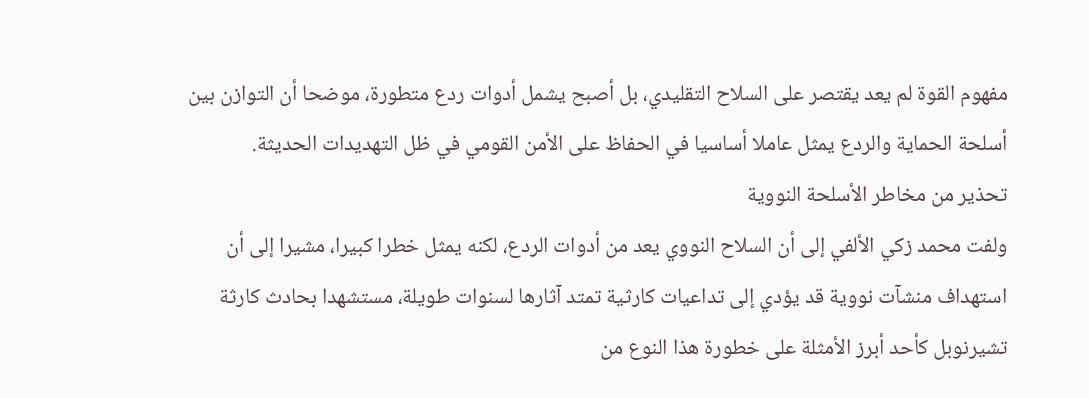مفهوم القوة لم يعد يقتصر على السلاح التقليدي، بل أصبح يشمل أدوات ردع متطورة، موضحا أن التوازن بين أسلحة الحماية والردع يمثل عاملا أساسيا في الحفاظ على الأمن القومي في ظل التهديدات الحديثة.
تحذير من مخاطر الأسلحة النووية
ولفت محمد زكي الألفي إلى أن السلاح النووي يعد من أدوات الردع، لكنه يمثل خطرا كبيرا، مشيرا إلى أن استهداف منشآت نووية قد يؤدي إلى تداعيات كارثية تمتد آثارها لسنوات طويلة، مستشهدا بحادث كارثة تشيرنوبل كأحد أبرز الأمثلة على خطورة هذا النوع من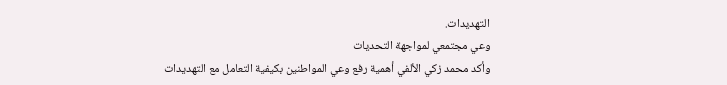التهديدات.
وعي مجتمعي لمواجهة التحديات
وأكد محمد زكي الألفي أهمية رفع وعي المواطنين بكيفية التعامل مع التهديدات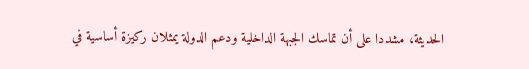الحديثة، مشددا على أن تماسك الجبهة الداخلية ودعم الدولة يمثلان ركيزة أساسية في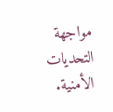مواجهة التحديات الأمنية.